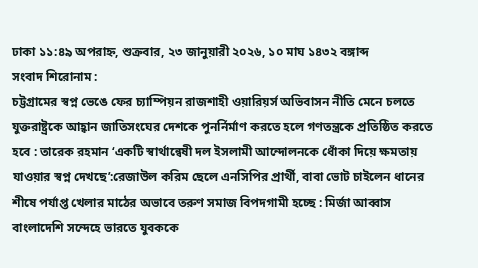ঢাকা ১১:৪৯ অপরাহ্ন, শুক্রবার, ২৩ জানুয়ারী ২০২৬, ১০ মাঘ ১৪৩২ বঙ্গাব্দ
সংবাদ শিরোনাম :
চট্টগ্রামের স্বপ্ন ভেঙে ফের চ্যাম্পিয়ন রাজশাহী ওয়ারিয়র্স অভিবাসন নীতি মেনে চলতে যুক্তরাষ্ট্রকে আহ্বান জাতিসংঘের দেশকে পুনর্নির্মাণ করতে হলে গণতন্ত্রকে প্রতিষ্ঠিত করতে হবে : তারেক রহমান ‘একটি স্বার্থান্বেষী দল ইসলামী আন্দোলনকে ধোঁকা দিয়ে ক্ষমতায় যাওয়ার স্বপ্ন দেখছে’:রেজাউল করিম ছেলে এনসিপির প্রার্থী, বাবা ভোট চাইলেন ধানের শীষে পর্যাপ্ত খেলার মাঠের অভাবে তরুণ সমাজ বিপদগামী হচ্ছে : মির্জা আব্বাস বাংলাদেশি সন্দেহে ভারতে যুবককে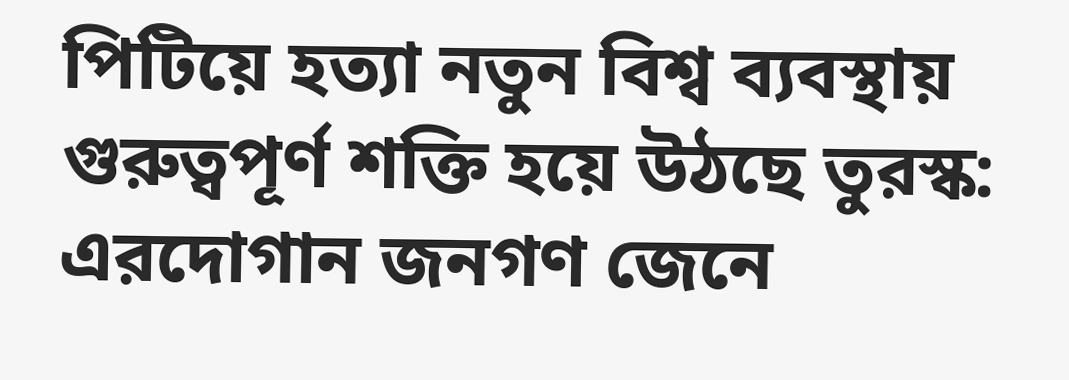পিটিয়ে হত্যা নতুন বিশ্ব ব্যবস্থায় গুরুত্বপূর্ণ শক্তি হয়ে উঠছে তুরস্ক: এরদোগান জনগণ জেনে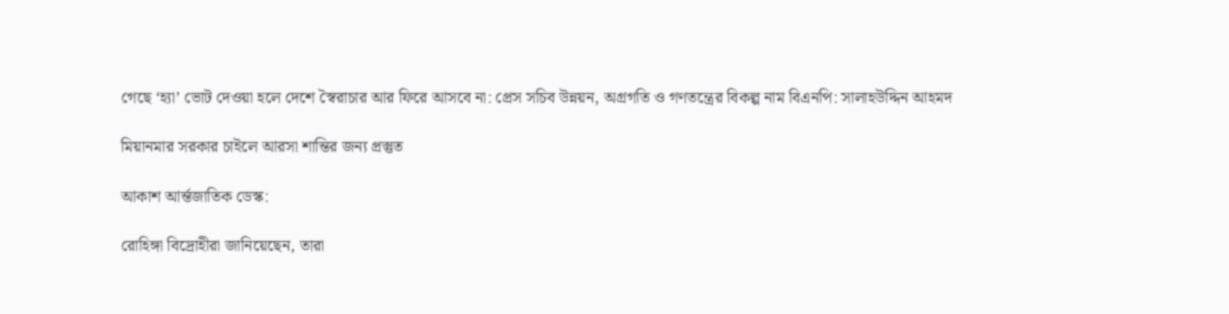গেছে ‘হ্যা’ ভোট দেওয়া হলে দেশে স্বৈরাচার আর ফিরে আসবে না: প্রেস সচিব উন্নয়ন, অগ্রগতি ও গণতন্ত্রের বিকল্প নাম বিএনপি: সালাহউদ্দিন আহমদ

মিয়ানমার সরকার চাইলে আরসা শান্তির জন্য প্রস্তুত

আকাশ আর্ন্তজাতিক ডেস্ক:

রোহিঙ্গা বিদ্রোহীরা জানিয়েছেন, তারা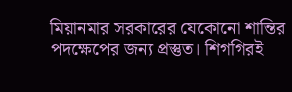মিয়ানমার সরকারের যেকোনো শান্তির পদক্ষেপের জন্য প্রস্তুত। শিগগিরই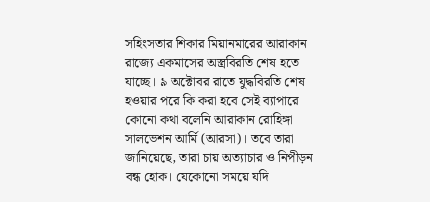সহিংসতার শিকার মিয়ানমারের আরাকান রাজ্যে একমাসের অস্ত্রবিরতি শেষ হতে যাচ্ছে। ৯ অক্টোবর রাতে যুদ্ধবিরতি শেষ হওয়ার পরে কি করা হবে সেই ব্যাপারে কোনো কথা বলেনি আরাকান রোহিঙ্গা সালভেশন আর্মি (আরসা)। তবে তারা জানিয়েছে, তারা চায় অত্যাচার ও নিপীড়ন বন্ধ হোক। যেকোনো সময়ে যদি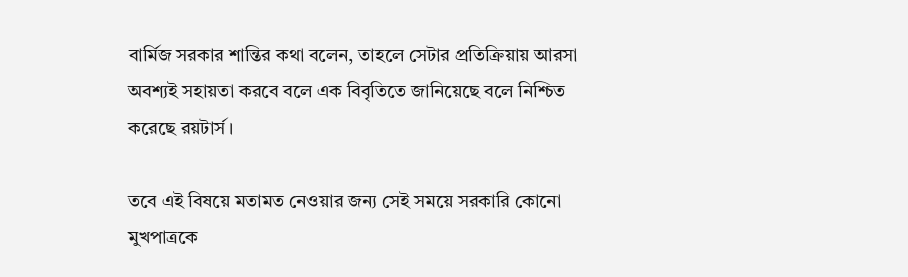বার্মিজ সরকার শান্তির কথা বলেন, তাহলে সেটার প্রতিক্রিয়ায় আরসা অবশ্যই সহায়তা করবে বলে এক বিবৃতিতে জানিয়েছে বলে নিশ্চিত করেছে রয়টার্স।

তবে এই বিষয়ে মতামত নেওয়ার জন্য সেই সময়ে সরকারি কোনো মুখপাত্রকে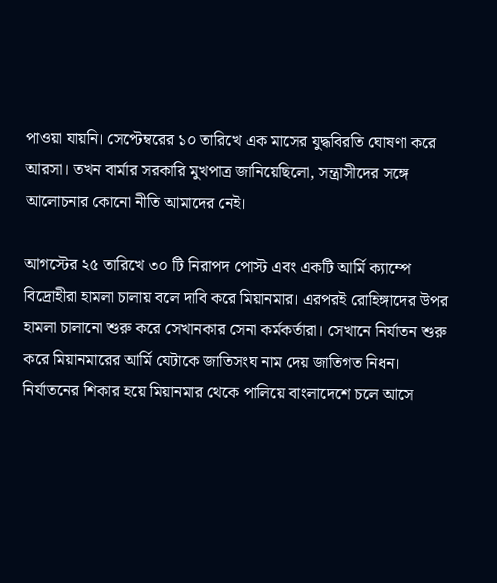পাওয়া যায়নি। সেপ্টেম্বরের ১০ তারিখে এক মাসের যুদ্ধবিরতি ঘোষণা করে আরসা। তখন বার্মার সরকারি মুখপাত্র জানিয়েছিলো, সন্ত্রাসীদের সঙ্গে আলোচনার কোনো নীতি আমাদের নেই।

আগস্টের ২৫ তারিখে ৩০ টি নিরাপদ পোস্ট এবং একটি আর্মি ক্যাম্পে বিদ্রোহীরা হামলা চালায় বলে দাবি করে মিয়ানমার। এরপরই রোহিঙ্গাদের উপর হামলা চালানো শুরু করে সেখানকার সেনা কর্মকর্তারা। সেখানে নির্যাতন শুরু করে মিয়ানমারের আর্মি যেটাকে জাতিসংঘ নাম দেয় জাতিগত নিধন। নির্যাতনের শিকার হয়ে মিয়ানমার থেকে পালিয়ে বাংলাদেশে চলে আসে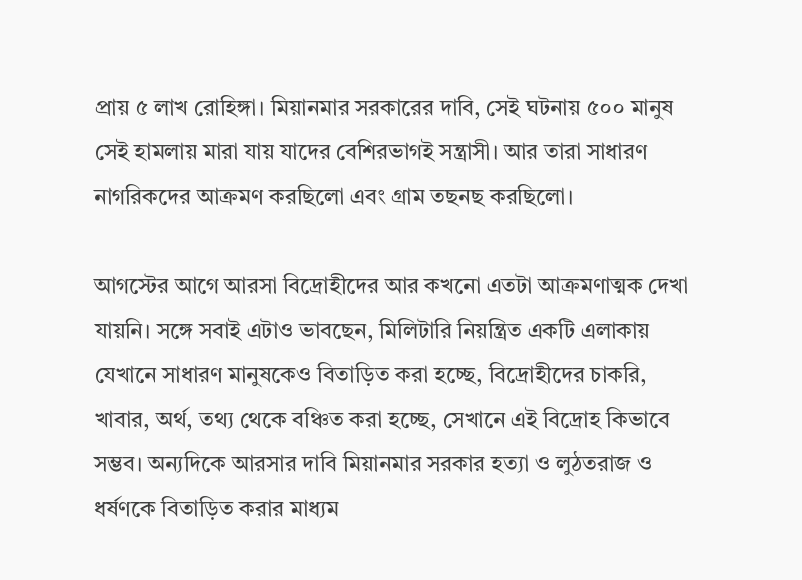প্রায় ৫ লাখ রোহিঙ্গা। মিয়ানমার সরকারের দাবি, সেই ঘটনায় ৫০০ মানুষ সেই হামলায় মারা যায় যাদের বেশিরভাগই সন্ত্রাসী। আর তারা সাধারণ নাগরিকদের আক্রমণ করছিলো এবং গ্রাম তছনছ করছিলো।

আগস্টের আগে আরসা বিদ্রোহীদের আর কখনো এতটা আক্রমণাত্মক দেখা যায়নি। সঙ্গে সবাই এটাও ভাবছেন, মিলিটারি নিয়ন্ত্রিত একটি এলাকায় যেখানে সাধারণ মানুষকেও বিতাড়িত করা হচ্ছে, বিদ্রোহীদের চাকরি, খাবার, অর্থ, তথ্য থেকে বঞ্চিত করা হচ্ছে, সেখানে এই বিদ্রোহ কিভাবে সম্ভব। অন্যদিকে আরসার দাবি মিয়ানমার সরকার হত্যা ও লুঠতরাজ ও ধর্ষণকে বিতাড়িত করার মাধ্যম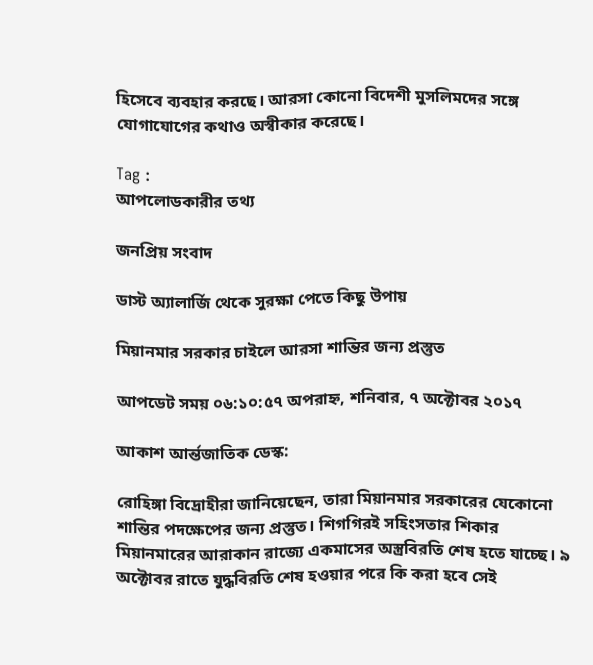হিসেবে ব্যবহার করছে। আরসা কোনো বিদেশী মুসলিমদের সঙ্গে যোগাযোগের কথাও অস্বীকার করেছে।

Tag :
আপলোডকারীর তথ্য

জনপ্রিয় সংবাদ

ডাস্ট অ্যালার্জি থেকে সুরক্ষা পেতে কিছু উপায়

মিয়ানমার সরকার চাইলে আরসা শান্তির জন্য প্রস্তুত

আপডেট সময় ০৬:১০:৫৭ অপরাহ্ন, শনিবার, ৭ অক্টোবর ২০১৭

আকাশ আর্ন্তজাতিক ডেস্ক:

রোহিঙ্গা বিদ্রোহীরা জানিয়েছেন, তারা মিয়ানমার সরকারের যেকোনো শান্তির পদক্ষেপের জন্য প্রস্তুত। শিগগিরই সহিংসতার শিকার মিয়ানমারের আরাকান রাজ্যে একমাসের অস্ত্রবিরতি শেষ হতে যাচ্ছে। ৯ অক্টোবর রাতে যুদ্ধবিরতি শেষ হওয়ার পরে কি করা হবে সেই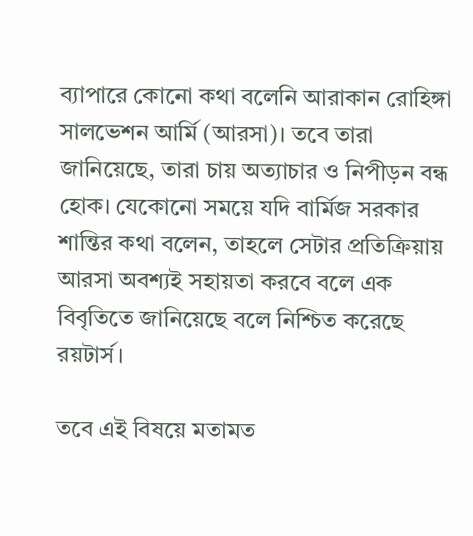ব্যাপারে কোনো কথা বলেনি আরাকান রোহিঙ্গা সালভেশন আর্মি (আরসা)। তবে তারা জানিয়েছে, তারা চায় অত্যাচার ও নিপীড়ন বন্ধ হোক। যেকোনো সময়ে যদি বার্মিজ সরকার শান্তির কথা বলেন, তাহলে সেটার প্রতিক্রিয়ায় আরসা অবশ্যই সহায়তা করবে বলে এক বিবৃতিতে জানিয়েছে বলে নিশ্চিত করেছে রয়টার্স।

তবে এই বিষয়ে মতামত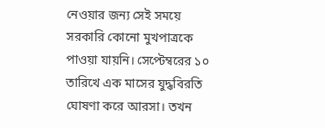নেওয়ার জন্য সেই সময়ে সরকারি কোনো মুখপাত্রকে পাওয়া যায়নি। সেপ্টেম্বরের ১০ তারিখে এক মাসের যুদ্ধবিরতি ঘোষণা করে আরসা। তখন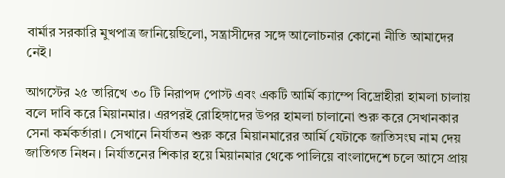বার্মার সরকারি মুখপাত্র জানিয়েছিলো, সন্ত্রাসীদের সঙ্গে আলোচনার কোনো নীতি আমাদের নেই।

আগস্টের ২৫ তারিখে ৩০ টি নিরাপদ পোস্ট এবং একটি আর্মি ক্যাম্পে বিদ্রোহীরা হামলা চালায় বলে দাবি করে মিয়ানমার। এরপরই রোহিঙ্গাদের উপর হামলা চালানো শুরু করে সেখানকার সেনা কর্মকর্তারা। সেখানে নির্যাতন শুরু করে মিয়ানমারের আর্মি যেটাকে জাতিসংঘ নাম দেয় জাতিগত নিধন। নির্যাতনের শিকার হয়ে মিয়ানমার থেকে পালিয়ে বাংলাদেশে চলে আসে প্রায়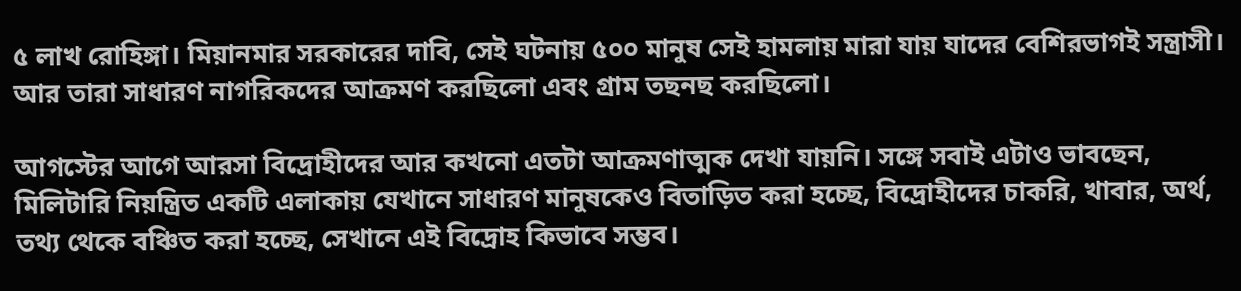৫ লাখ রোহিঙ্গা। মিয়ানমার সরকারের দাবি, সেই ঘটনায় ৫০০ মানুষ সেই হামলায় মারা যায় যাদের বেশিরভাগই সন্ত্রাসী। আর তারা সাধারণ নাগরিকদের আক্রমণ করছিলো এবং গ্রাম তছনছ করছিলো।

আগস্টের আগে আরসা বিদ্রোহীদের আর কখনো এতটা আক্রমণাত্মক দেখা যায়নি। সঙ্গে সবাই এটাও ভাবছেন, মিলিটারি নিয়ন্ত্রিত একটি এলাকায় যেখানে সাধারণ মানুষকেও বিতাড়িত করা হচ্ছে, বিদ্রোহীদের চাকরি, খাবার, অর্থ, তথ্য থেকে বঞ্চিত করা হচ্ছে, সেখানে এই বিদ্রোহ কিভাবে সম্ভব।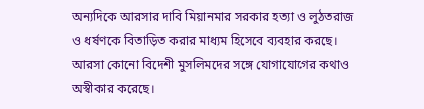অন্যদিকে আরসার দাবি মিয়ানমার সরকার হত্যা ও লুঠতরাজ ও ধর্ষণকে বিতাড়িত করার মাধ্যম হিসেবে ব্যবহার করছে। আরসা কোনো বিদেশী মুসলিমদের সঙ্গে যোগাযোগের কথাও অস্বীকার করেছে।